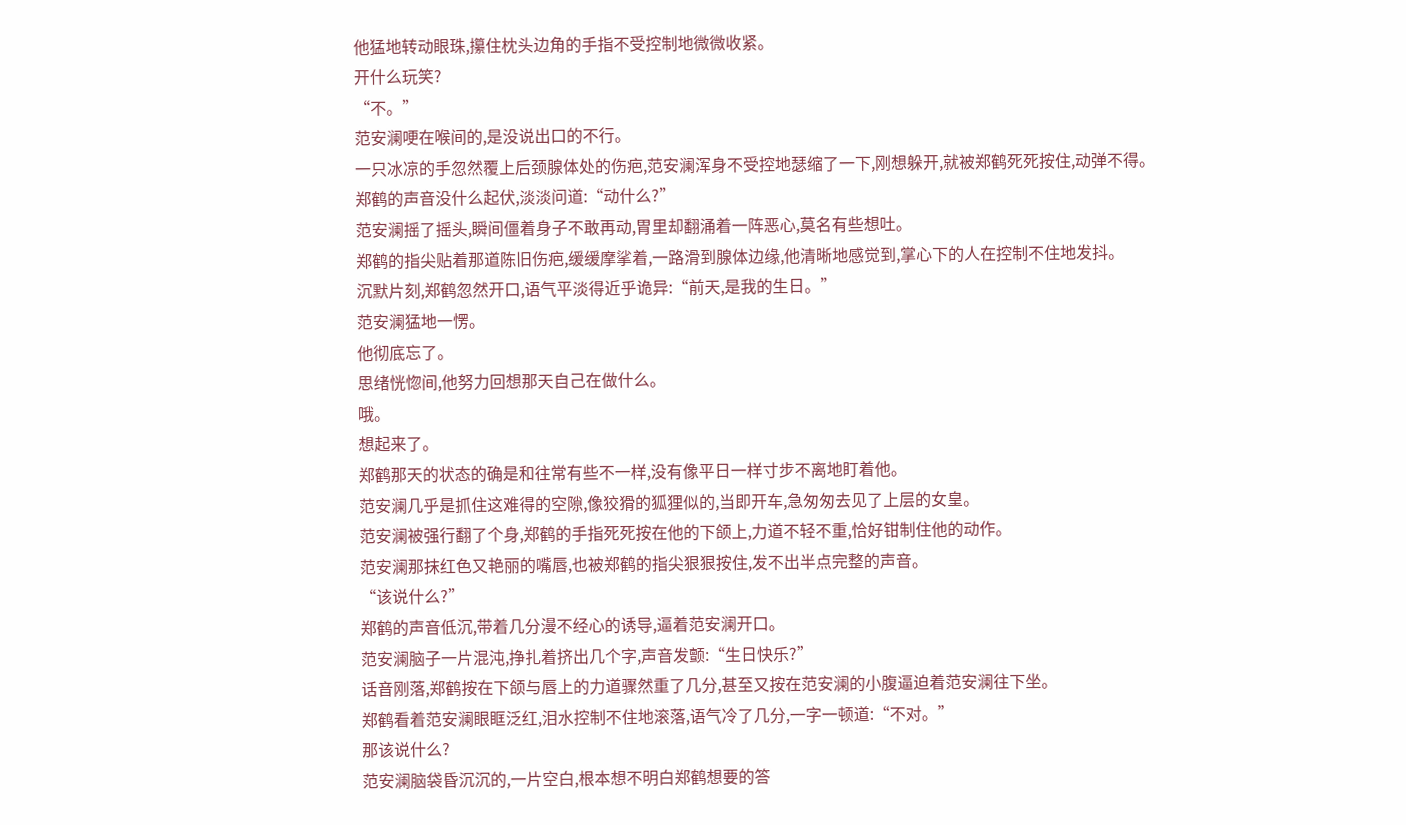他猛地转动眼珠,攥住枕头边角的手指不受控制地微微收紧。
开什么玩笑?
“不。”
范安澜哽在喉间的,是没说出口的不行。
一只冰凉的手忽然覆上后颈腺体处的伤疤,范安澜浑身不受控地瑟缩了一下,刚想躲开,就被郑鹤死死按住,动弹不得。
郑鹤的声音没什么起伏,淡淡问道:“动什么?”
范安澜摇了摇头,瞬间僵着身子不敢再动,胃里却翻涌着一阵恶心,莫名有些想吐。
郑鹤的指尖贴着那道陈旧伤疤,缓缓摩挲着,一路滑到腺体边缘,他清晰地感觉到,掌心下的人在控制不住地发抖。
沉默片刻,郑鹤忽然开口,语气平淡得近乎诡异:“前天,是我的生日。”
范安澜猛地一愣。
他彻底忘了。
思绪恍惚间,他努力回想那天自己在做什么。
哦。
想起来了。
郑鹤那天的状态的确是和往常有些不一样,没有像平日一样寸步不离地盯着他。
范安澜几乎是抓住这难得的空隙,像狡猾的狐狸似的,当即开车,急匆匆去见了上层的女皇。
范安澜被强行翻了个身,郑鹤的手指死死按在他的下颌上,力道不轻不重,恰好钳制住他的动作。
范安澜那抹红色又艳丽的嘴唇,也被郑鹤的指尖狠狠按住,发不出半点完整的声音。
“该说什么?”
郑鹤的声音低沉,带着几分漫不经心的诱导,逼着范安澜开口。
范安澜脑子一片混沌,挣扎着挤出几个字,声音发颤:“生日快乐?”
话音刚落,郑鹤按在下颌与唇上的力道骤然重了几分,甚至又按在范安澜的小腹逼迫着范安澜往下坐。
郑鹤看着范安澜眼眶泛红,泪水控制不住地滚落,语气冷了几分,一字一顿道:“不对。”
那该说什么?
范安澜脑袋昏沉沉的,一片空白,根本想不明白郑鹤想要的答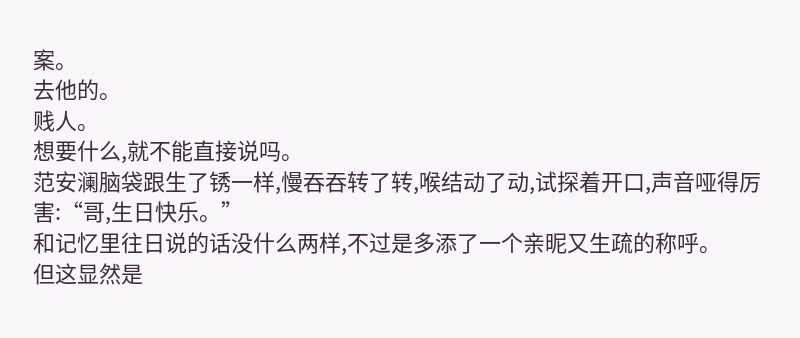案。
去他的。
贱人。
想要什么,就不能直接说吗。
范安澜脑袋跟生了锈一样,慢吞吞转了转,喉结动了动,试探着开口,声音哑得厉害:“哥,生日快乐。”
和记忆里往日说的话没什么两样,不过是多添了一个亲昵又生疏的称呼。
但这显然是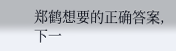郑鹤想要的正确答案,下一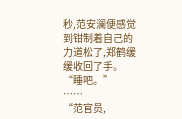秒,范安澜便感觉到钳制着自己的力道松了,郑鹤缓缓收回了手。
“睡吧。”
……
“范官员,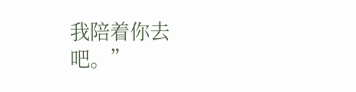我陪着你去吧。”